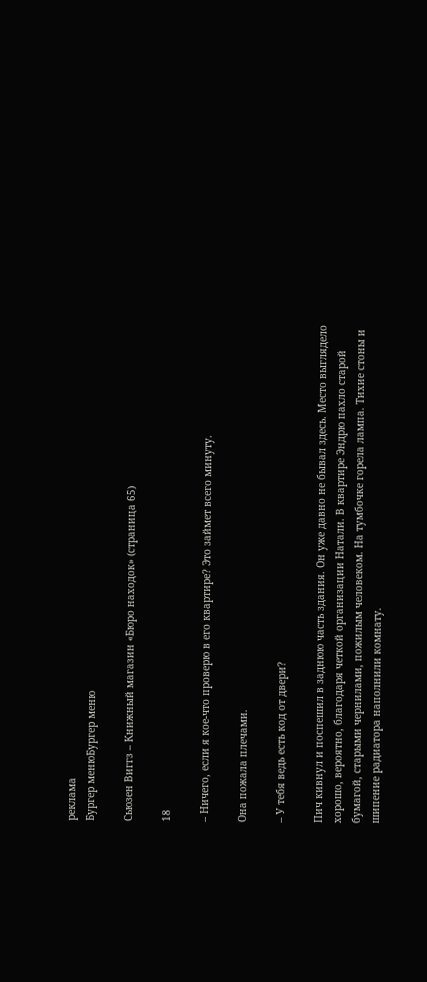реклама
Бургер менюБургер меню

Сьюзен Виггз – Книжный магазин «Бюро находок» (страница 65)

18

– Ничего, если я кое-что проверю в его квартире? Это займет всего минуту.

Она пожала плечами.

– У тебя ведь есть код от двери?

Пич кивнул и поспешил в заднюю часть здания. Он уже давно не бывал здесь. Место выглядело хорошо, вероятно, благодаря четкой организации Натали. В квартире Эндрю пахло старой бумагой, старыми чернилами, пожилым человеком. На тумбочке горела лампа. Тихие стоны и шипение радиатора наполнили комнату.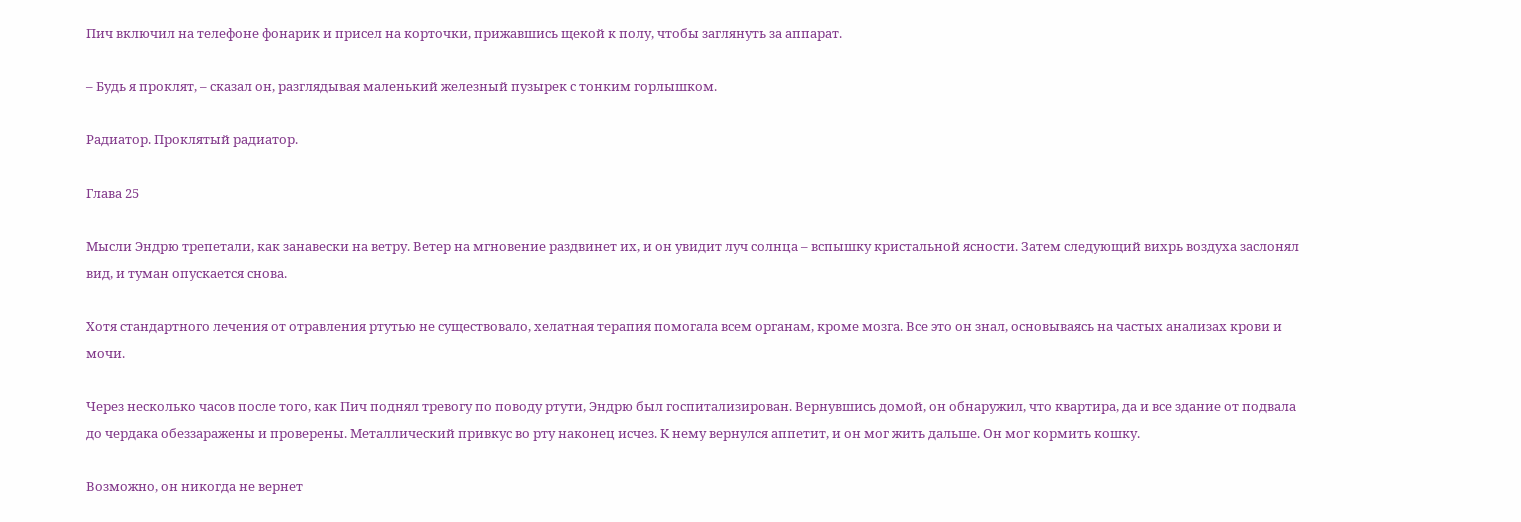Пич включил на телефоне фонарик и присел на корточки, прижавшись щекой к полу, чтобы заглянуть за аппарат.

– Будь я проклят, – сказал он, разглядывая маленький железный пузырек с тонким горлышком.

Радиатор. Проклятый радиатор.

Глава 25

Мысли Эндрю трепетали, как занавески на ветру. Ветер на мгновение раздвинет их, и он увидит луч солнца – вспышку кристальной ясности. Затем следующий вихрь воздуха заслонял вид, и туман опускается снова.

Хотя стандартного лечения от отравления ртутью не существовало, хелатная терапия помогала всем органам, кроме мозга. Все это он знал, основываясь на частых анализах крови и мочи.

Через несколько часов после того, как Пич поднял тревогу по поводу ртути, Эндрю был госпитализирован. Вернувшись домой, он обнаружил, что квартира, да и все здание от подвала до чердака обеззаражены и проверены. Металлический привкус во рту наконец исчез. К нему вернулся аппетит, и он мог жить дальше. Он мог кормить кошку.

Возможно, он никогда не вернет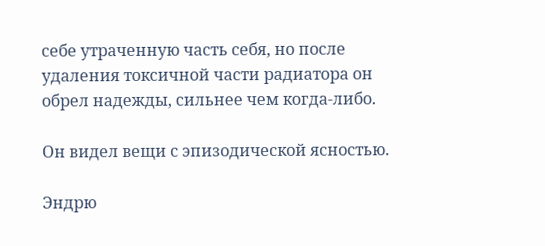себе утраченную часть себя, но после удаления токсичной части радиатора он обрел надежды, сильнее чем когда-либо.

Он видел вещи с эпизодической ясностью.

Эндрю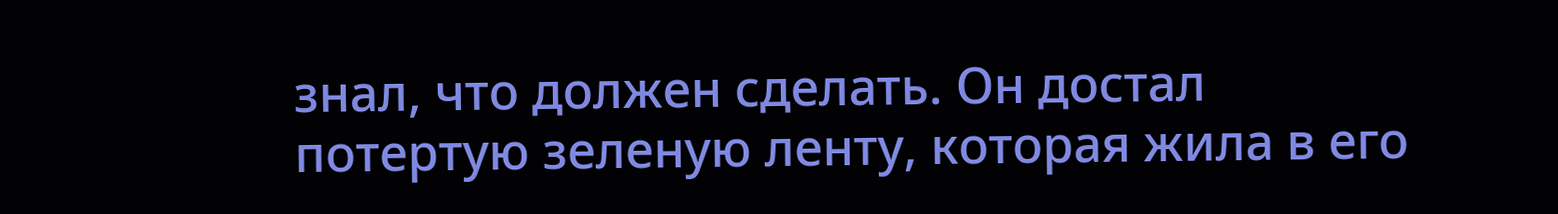знал, что должен сделать. Он достал потертую зеленую ленту, которая жила в его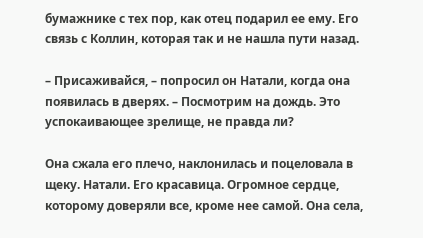бумажнике с тех пор, как отец подарил ее ему. Его связь с Коллин, которая так и не нашла пути назад.

– Присаживайся, – попросил он Натали, когда она появилась в дверях. – Посмотрим на дождь. Это успокаивающее зрелище, не правда ли?

Она сжала его плечо, наклонилась и поцеловала в щеку. Натали. Его красавица. Огромное сердце, которому доверяли все, кроме нее самой. Она села,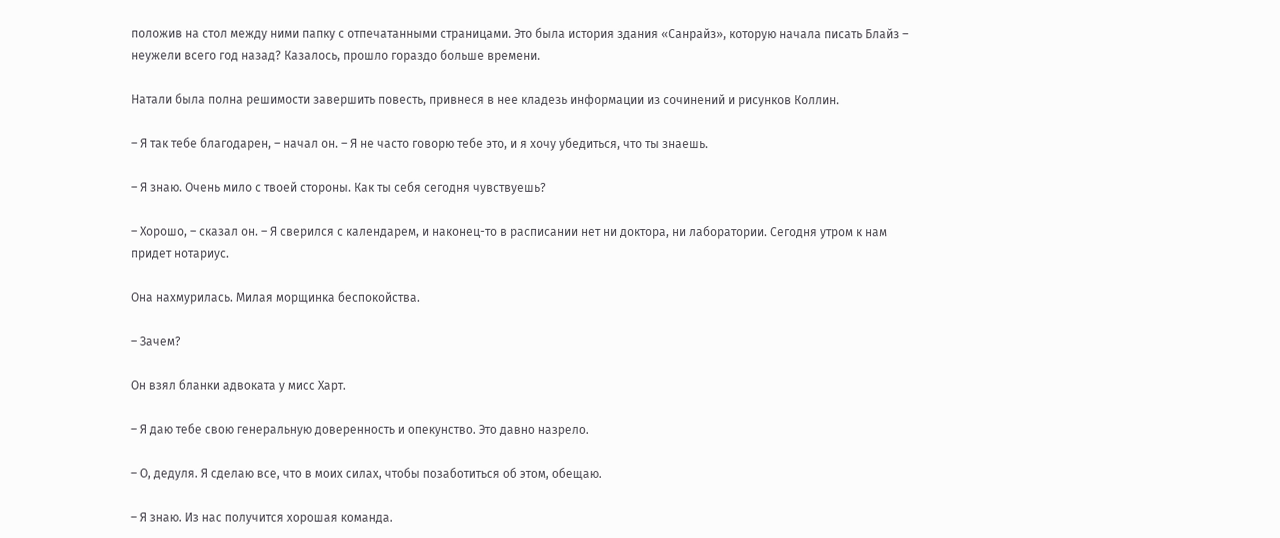положив на стол между ними папку с отпечатанными страницами. Это была история здания «Санрайз», которую начала писать Блайз – неужели всего год назад? Казалось, прошло гораздо больше времени.

Натали была полна решимости завершить повесть, привнеся в нее кладезь информации из сочинений и рисунков Коллин.

– Я так тебе благодарен, – начал он. – Я не часто говорю тебе это, и я хочу убедиться, что ты знаешь.

– Я знаю. Очень мило с твоей стороны. Как ты себя сегодня чувствуешь?

– Хорошо, – сказал он. – Я сверился с календарем, и наконец-то в расписании нет ни доктора, ни лаборатории. Сегодня утром к нам придет нотариус.

Она нахмурилась. Милая морщинка беспокойства.

– Зачем?

Он взял бланки адвоката у мисс Харт.

– Я даю тебе свою генеральную доверенность и опекунство. Это давно назрело.

– О, дедуля. Я сделаю все, что в моих силах, чтобы позаботиться об этом, обещаю.

– Я знаю. Из нас получится хорошая команда.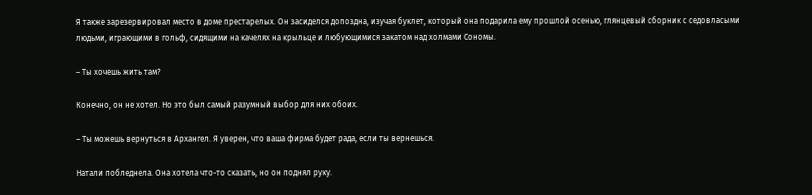Я также зарезервировал место в доме престарелых. Он засиделся допоздна, изучая буклет, который она подарила ему прошлой осенью, глянцевый сборник с седовласыми людьми, играющими в гольф, сидящими на качелях на крыльце и любующимися закатом над холмами Сономы.

– Ты хочешь жить там?

Конечно, он не хотел. Но это был самый разумный выбор для них обоих.

– Ты можешь вернуться в Архангел. Я уверен, что ваша фирма будет рада, если ты вернешься.

Натали побледнела. Она хотела что-то сказать, но он поднял руку.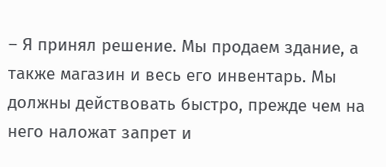– Я принял решение. Мы продаем здание, а также магазин и весь его инвентарь. Мы должны действовать быстро, прежде чем на него наложат запрет и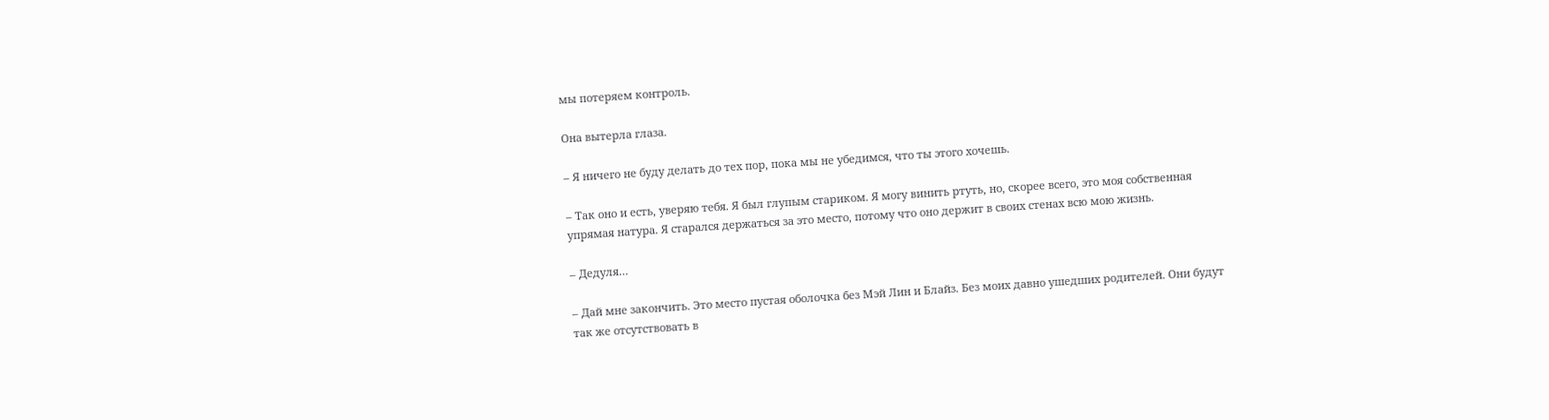мы потеряем контроль.

Она вытерла глаза.

– Я ничего не буду делать до тех пор, пока мы не убедимся, что ты этого хочешь.

– Так оно и есть, уверяю тебя. Я был глупым стариком. Я могу винить ртуть, но, скорее всего, это моя собственная упрямая натура. Я старался держаться за это место, потому что оно держит в своих стенах всю мою жизнь.

– Дедуля…

– Дай мне закончить. Это место пустая оболочка без Мэй Лин и Блайз. Без моих давно ушедших родителей. Они будут так же отсутствовать в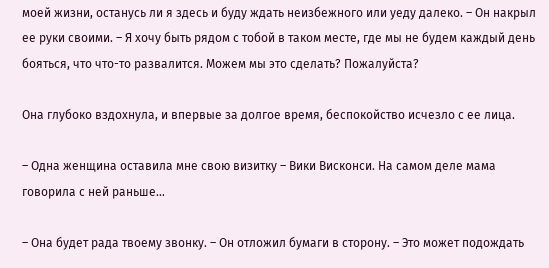моей жизни, останусь ли я здесь и буду ждать неизбежного или уеду далеко. – Он накрыл ее руки своими. – Я хочу быть рядом с тобой в таком месте, где мы не будем каждый день бояться, что что-то развалится. Можем мы это сделать? Пожалуйста?

Она глубоко вздохнула, и впервые за долгое время, беспокойство исчезло с ее лица.

– Одна женщина оставила мне свою визитку – Вики Висконси. На самом деле мама говорила с ней раньше…

– Она будет рада твоему звонку. – Он отложил бумаги в сторону. – Это может подождать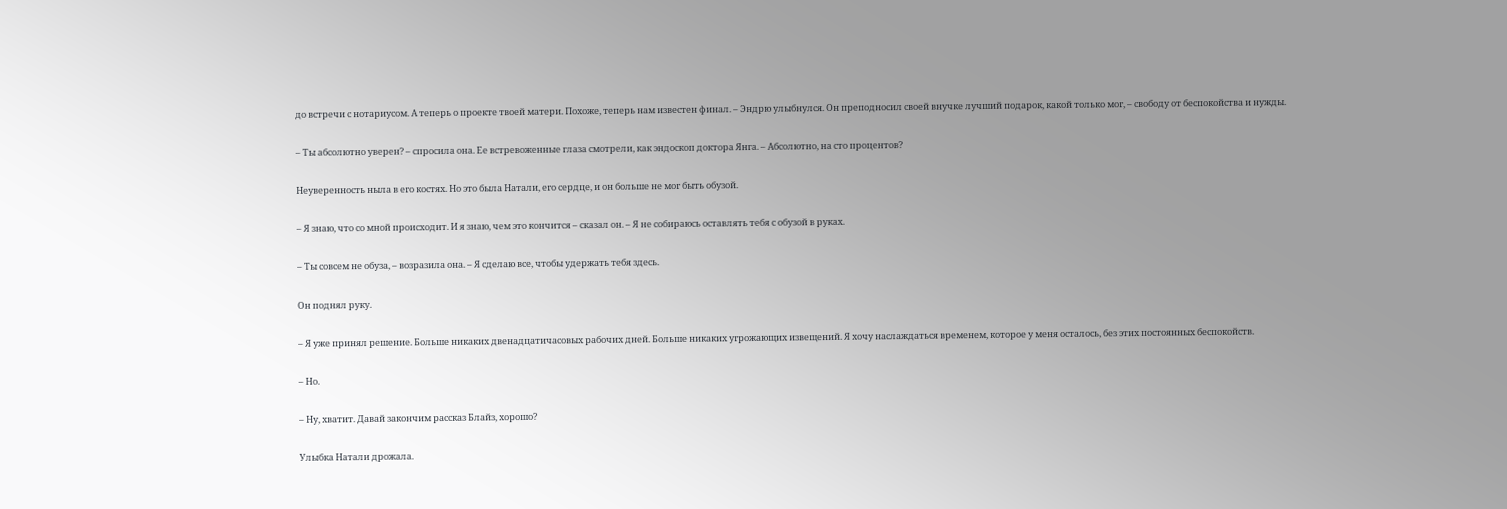до встречи с нотариусом. А теперь о проекте твоей матери. Похоже, теперь нам известен финал. – Эндрю улыбнулся. Он преподносил своей внучке лучший подарок, какой только мог, – свободу от беспокойства и нужды.

– Ты абсолютно уверен? – спросила она. Ее встревоженные глаза смотрели, как эндоскоп доктора Янга. – Абсолютно, на сто процентов?

Неуверенность ныла в его костях. Но это была Натали, его сердце, и он больше не мог быть обузой.

– Я знаю, что со мной происходит. И я знаю, чем это кончится – сказал он. – Я не собираюсь оставлять тебя с обузой в руках.

– Ты совсем не обуза, – возразила она. – Я сделаю все, чтобы удержать тебя здесь.

Он поднял руку.

– Я уже принял решение. Больше никаких двенадцатичасовых рабочих дней. Больше никаких угрожающих извещений. Я хочу наслаждаться временем, которое у меня осталось, без этих постоянных беспокойств.

– Но.

– Ну, хватит. Давай закончим рассказ Блайз, хорошо?

Улыбка Натали дрожала.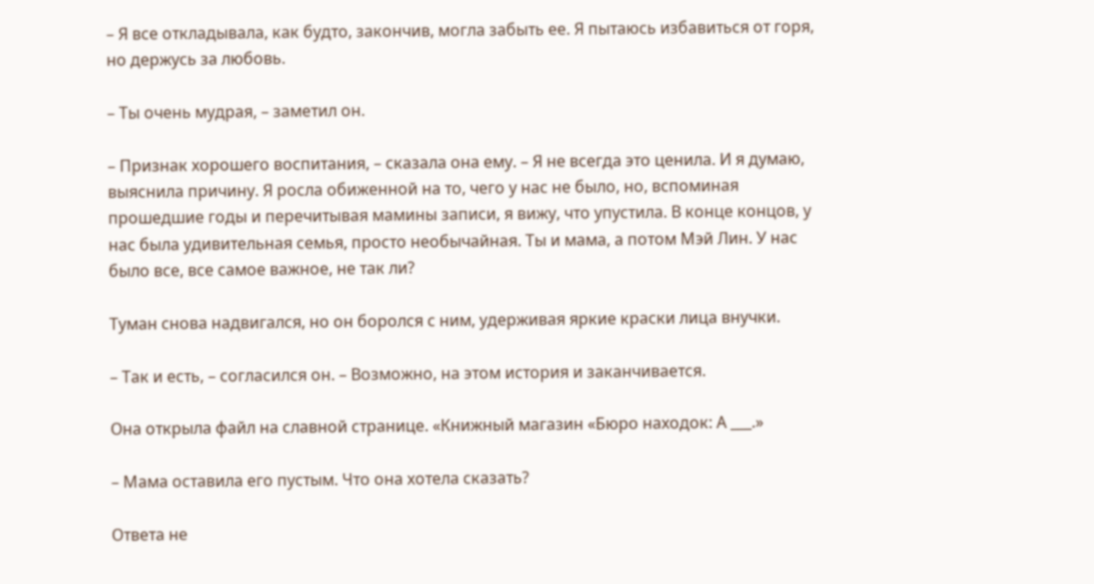– Я все откладывала, как будто, закончив, могла забыть ее. Я пытаюсь избавиться от горя, но держусь за любовь.

– Ты очень мудрая, – заметил он.

– Признак хорошего воспитания, – сказала она ему. – Я не всегда это ценила. И я думаю, выяснила причину. Я росла обиженной на то, чего у нас не было, но, вспоминая прошедшие годы и перечитывая мамины записи, я вижу, что упустила. В конце концов, у нас была удивительная семья, просто необычайная. Ты и мама, а потом Мэй Лин. У нас было все, все самое важное, не так ли?

Туман снова надвигался, но он боролся с ним, удерживая яркие краски лица внучки.

– Так и есть, – согласился он. – Возможно, на этом история и заканчивается.

Она открыла файл на славной странице. «Книжный магазин «Бюро находок: А ___.»

– Мама оставила его пустым. Что она хотела сказать?

Ответа не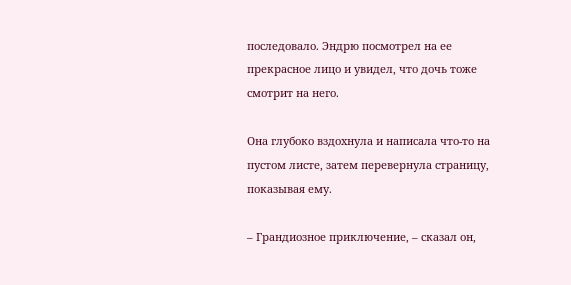последовало. Эндрю посмотрел на ее прекрасное лицо и увидел, что дочь тоже смотрит на него.

Она глубоко вздохнула и написала что-то на пустом листе, затем перевернула страницу, показывая ему.

– Грандиозное приключение, – сказал он,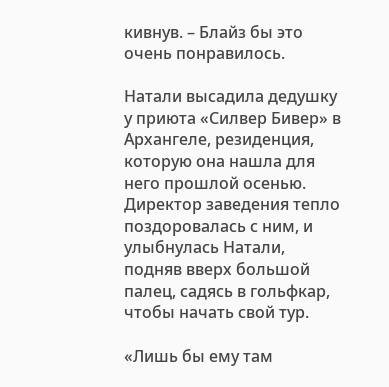кивнув. – Блайз бы это очень понравилось.

Натали высадила дедушку у приюта «Силвер Бивер» в Архангеле, резиденция, которую она нашла для него прошлой осенью. Директор заведения тепло поздоровалась с ним, и улыбнулась Натали, подняв вверх большой палец, садясь в гольфкар, чтобы начать свой тур.

«Лишь бы ему там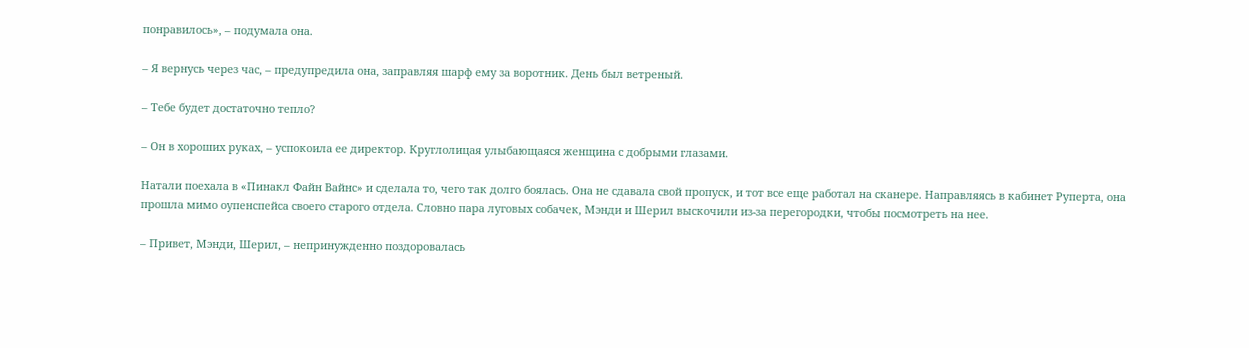понравилось», – подумала она.

– Я вернусь через час, – предупредила она, заправляя шарф ему за воротник. День был ветреный.

– Тебе будет достаточно тепло?

– Он в хороших руках, – успокоила ее директор. Круглолицая улыбающаяся женщина с добрыми глазами.

Натали поехала в «Пинакл Файн Вайнс» и сделала то, чего так долго боялась. Она не сдавала свой пропуск, и тот все еще работал на сканере. Направляясь в кабинет Руперта, она прошла мимо оупенспейса своего старого отдела. Словно пара луговых собачек, Мэнди и Шерил выскочили из-за перегородки, чтобы посмотреть на нее.

– Привет, Мэнди, Шерил, – непринужденно поздоровалась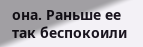она. Раньше ее так беспокоили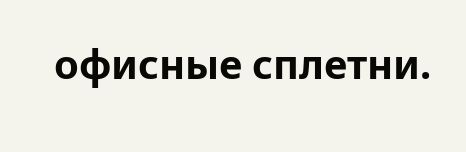офисные сплетни.